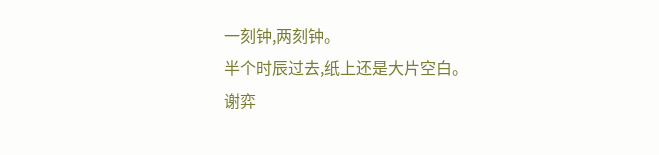一刻钟,两刻钟。
半个时辰过去,纸上还是大片空白。
谢弈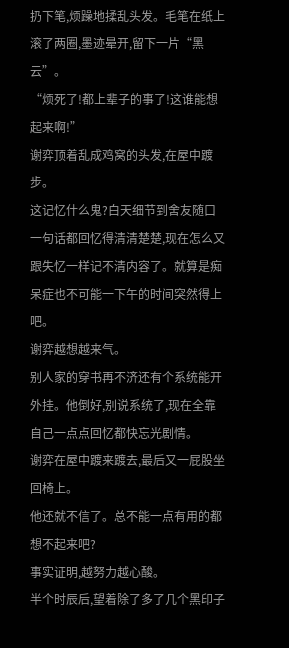扔下笔,烦躁地揉乱头发。毛笔在纸上滚了两圈,墨迹晕开,留下一片“黑云”。
“烦死了!都上辈子的事了!这谁能想起来啊!”
谢弈顶着乱成鸡窝的头发,在屋中踱步。
这记忆什么鬼?白天细节到舍友随口一句话都回忆得清清楚楚,现在怎么又跟失忆一样记不清内容了。就算是痴呆症也不可能一下午的时间突然得上吧。
谢弈越想越来气。
别人家的穿书再不济还有个系统能开外挂。他倒好,别说系统了,现在全靠自己一点点回忆都快忘光剧情。
谢弈在屋中踱来踱去,最后又一屁股坐回椅上。
他还就不信了。总不能一点有用的都想不起来吧?
事实证明,越努力越心酸。
半个时辰后,望着除了多了几个黑印子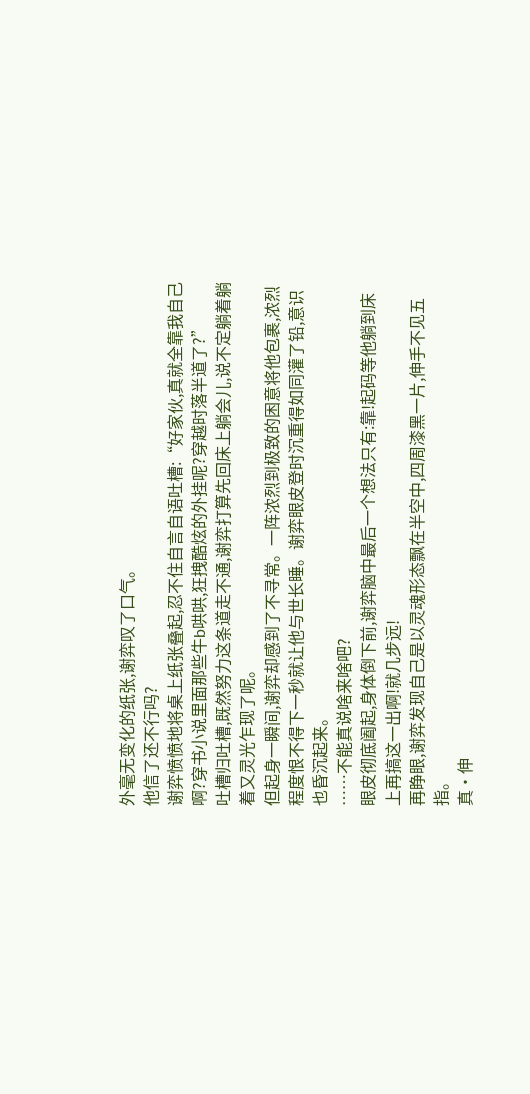外毫无变化的纸张,谢弈叹了口气。
他信了还不行吗?
谢弈愤愤地将桌上纸张叠起,忍不住自言自语吐槽:“好家伙,真就全靠我自己啊?穿书小说里面那些牛b哄哄,狂拽酷炫的外挂呢?穿越时落半道了?”
吐槽归吐槽,既然努力这条道走不通,谢弈打算先回床上躺会儿,说不定躺着躺着又灵光乍现了呢。
但起身一瞬间,谢弈却感到了不寻常。一阵浓烈到极致的困意将他包裹,浓烈程度恨不得下一秒就让他与世长睡。谢弈眼皮登时沉重得如同灌了铅,意识也昏沉起来。
……不能真说啥来啥吧?
眼皮彻底阖起,身体倒下前,谢弈脑中最后一个想法只有:靠!起码等他躺到床上再搞这一出啊!就几步远!
再睁眼,谢弈发现自己是以灵魂形态飘在半空中,四周漆黑一片,伸手不见五指。
真·伸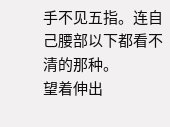手不见五指。连自己腰部以下都看不清的那种。
望着伸出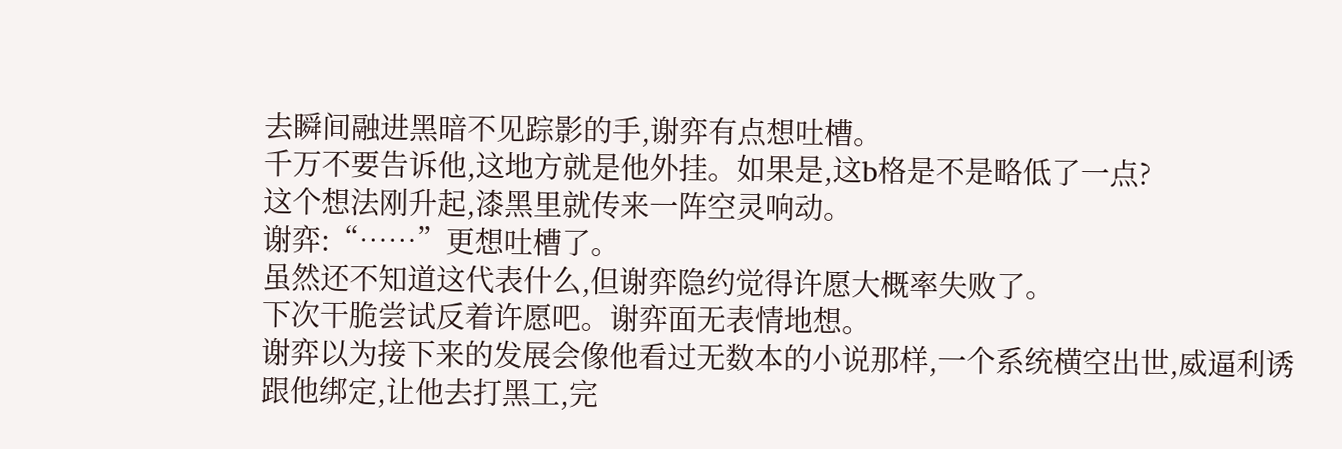去瞬间融进黑暗不见踪影的手,谢弈有点想吐槽。
千万不要告诉他,这地方就是他外挂。如果是,这b格是不是略低了一点?
这个想法刚升起,漆黑里就传来一阵空灵响动。
谢弈:“……”更想吐槽了。
虽然还不知道这代表什么,但谢弈隐约觉得许愿大概率失败了。
下次干脆尝试反着许愿吧。谢弈面无表情地想。
谢弈以为接下来的发展会像他看过无数本的小说那样,一个系统横空出世,威逼利诱跟他绑定,让他去打黑工,完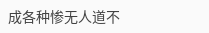成各种惨无人道不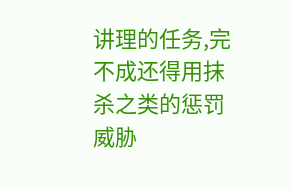讲理的任务,完不成还得用抹杀之类的惩罚威胁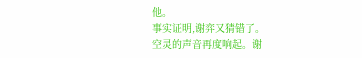他。
事实证明,谢弈又猜错了。
空灵的声音再度响起。谢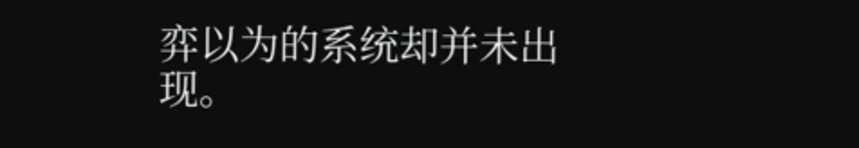弈以为的系统却并未出现。